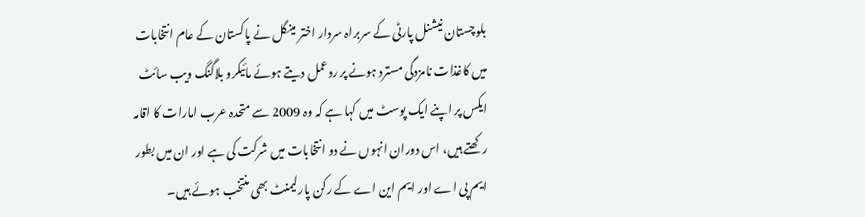بلوچستان نیشنل پارٹی کے سربراہ سردار اختر مینگل نے پاکستان کے عام انتخابات میں کاغذات نامزدگی مسترد ہونے پر ردعمل دیتے ہوئے مائیکرو بلاگنگ ویب سائٹ ایکس پر اپنے ایک پوسٹ میں کہا ہے کہ وہ 2009 سے متحدہ عرب امارات کا اقامہ رکھتے ہیں، اس دوران انہوں نے دو انتخابات میں شرکت کی ہے اور ان میں بطور ایم پی اے اور ایم این اے کے رکن پارلیمنٹ بھی منتخب ہوئے ہیں۔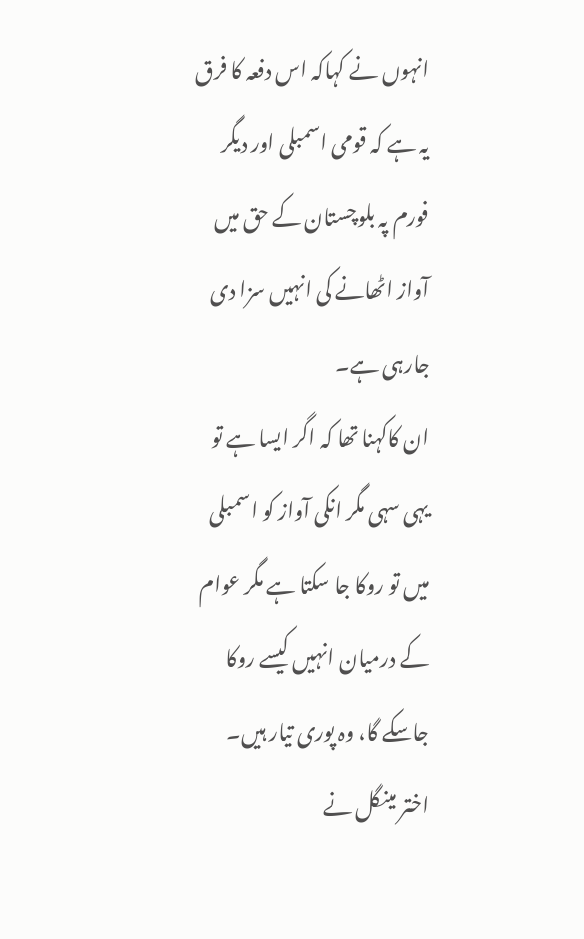انہوں نے کہاکہ اس دفعہ کا فرق یہ ہے کہ قومی اسمبلی اور دیگر فورم پہ بلوچستان کے حق میں آواز اٹھانے کی انہیں سزا دی جارہی ہے۔
ان کاکہنا تھا کہ اگر ایسا ہے تو یہی سہی مگر انکی آواز کو اسمبلی میں تو روکا جا سکتا ہے مگر عوام کے درمیان انہیں کیسے روکا جاسکے گا، وہ پوری تیار ہیں۔
اختر مینگل نے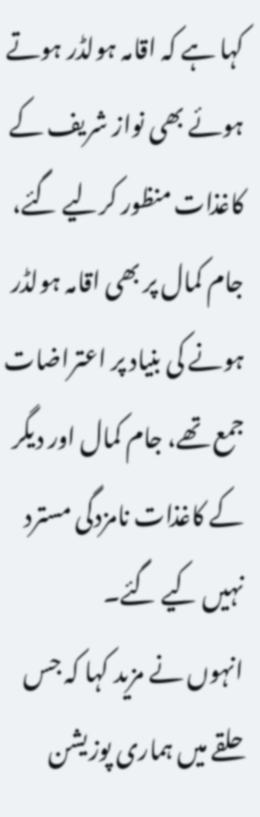کہا ہے کہ اقامہ ہولڈر ہوتے ہوئے بھی نواز شریف کے کاغذات منظور کرلیے گئے، جام کمال پر بھی اقامہ ہولڈر ہونے کی بنیاد پر اعتراضات جمع تھے، جام کمال اور دیگر کے کاغذات نامزدگی مسترد نہیں کیے گئے۔
انہوں نے مزید کہا کہ جس حلقے میں ہماری پوزیشن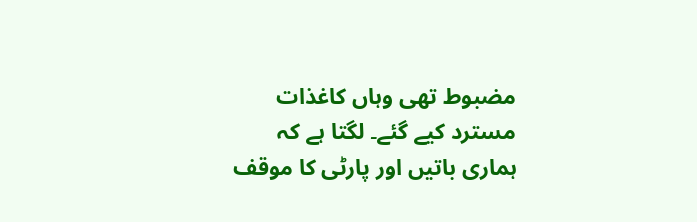مضبوط تھی وہاں کاغذات مسترد کیے گئے۔ لگتا ہے کہ ہماری باتیں اور پارٹی کا موقف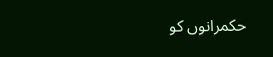حکمرانوں کو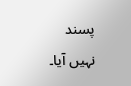پسند نہیں آیا۔